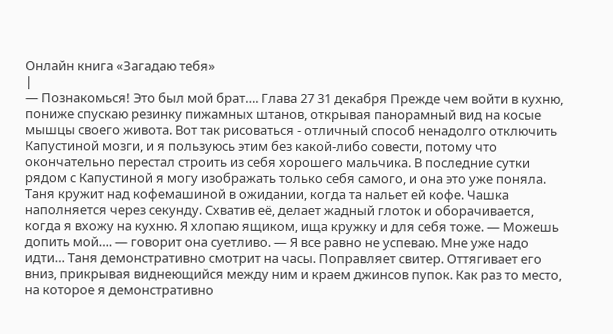Онлайн книга «Загадаю тебя»
|
— Познакомься! Это был мой брат…. Глава 27 31 декабря Прежде чем войти в кухню, пониже спускаю резинку пижамных штанов, открывая панорамный вид на косые мышцы своего живота. Вот так рисоваться - отличный способ ненадолго отключить Капустиной мозги, и я пользуюсь этим без какой-либо совести, потому что окончательно перестал строить из себя хорошего мальчика. В последние сутки рядом с Капустиной я могу изображать только себя самого, и она это уже поняла. Таня кружит над кофемашиной в ожидании, когда та нальет ей кофе. Чашка наполняется через секунду. Схватив её, делает жадный глоток и оборачивается, когда я вхожу на кухню. Я хлопаю ящиком, ища кружку и для себя тоже. — Можешь допить мой…. — говорит она суетливо. — Я все равно не успеваю. Мне уже надо идти… Таня демонстративно смотрит на часы. Поправляет свитер. Оттягивает его вниз, прикрывая виднеющийся между ним и краем джинсов пупок. Как раз то место, на которое я демонстративно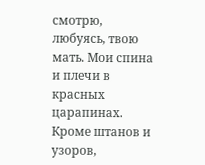смотрю, любуясь, твою мать. Мои спина и плечи в красных царапинах. Кроме штанов и узоров,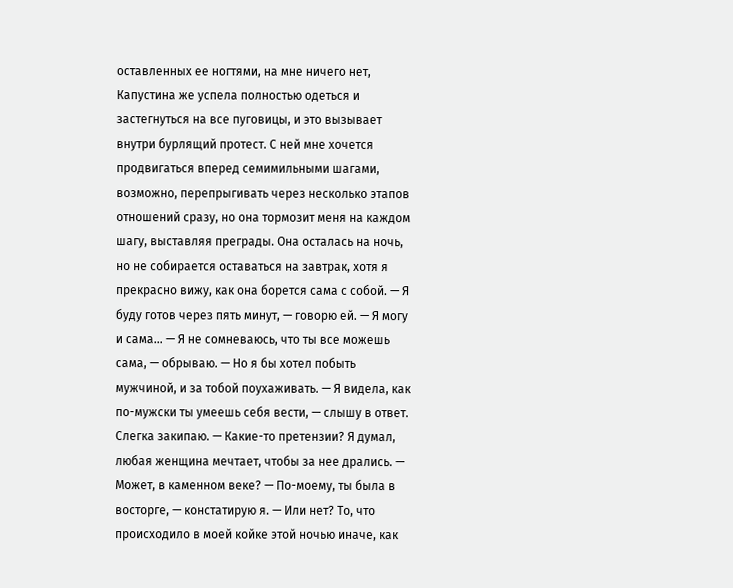оставленных ее ногтями, на мне ничего нет, Капустина же успела полностью одеться и застегнуться на все пуговицы, и это вызывает внутри бурлящий протест. С ней мне хочется продвигаться вперед семимильными шагами, возможно, перепрыгивать через несколько этапов отношений сразу, но она тормозит меня на каждом шагу, выставляя преграды. Она осталась на ночь, но не собирается оставаться на завтрак, хотя я прекрасно вижу, как она борется сама с собой. — Я буду готов через пять минут, — говорю ей. — Я могу и сама… — Я не сомневаюсь, что ты все можешь сама, — обрываю. — Но я бы хотел побыть мужчиной, и за тобой поухаживать. — Я видела, как по-мужски ты умеешь себя вести, — слышу в ответ. Слегка закипаю. — Какие-то претензии? Я думал, любая женщина мечтает, чтобы за нее дрались. — Может, в каменном веке? — По-моему, ты была в восторге, — констатирую я. — Или нет? То, что происходило в моей койке этой ночью иначе, как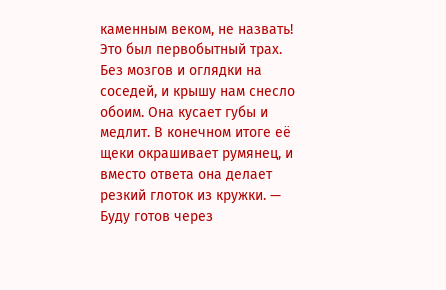каменным веком, не назвать! Это был первобытный трах. Без мозгов и оглядки на соседей, и крышу нам снесло обоим. Она кусает губы и медлит. В конечном итоге её щеки окрашивает румянец, и вместо ответа она делает резкий глоток из кружки. — Буду готов через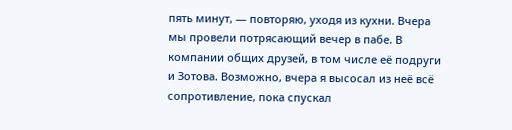пять минут, — повторяю, уходя из кухни. Вчера мы провели потрясающий вечер в пабе. В компании общих друзей, в том числе её подруги и Зотова. Возможно, вчера я высосал из неё всё сопротивление, пока спускал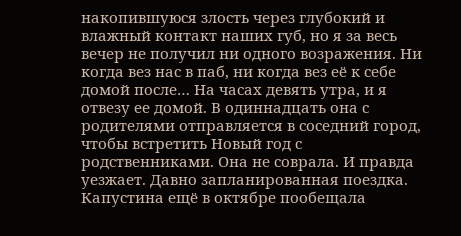накопившуюся злость через глубокий и влажный контакт наших губ, но я за весь вечер не получил ни одного возражения. Ни когда вез нас в паб, ни когда вез её к себе домой после… На часах девять утра, и я отвезу ее домой. В одиннадцать она с родителями отправляется в соседний город, чтобы встретить Новый год с родственниками. Она не соврала. И правда уезжает. Давно запланированная поездка. Капустина ещё в октябре пообещала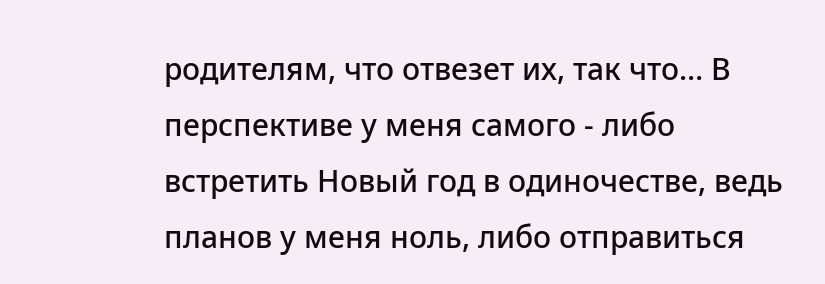родителям, что отвезет их, так что… В перспективе у меня самого - либо встретить Новый год в одиночестве, ведь планов у меня ноль, либо отправиться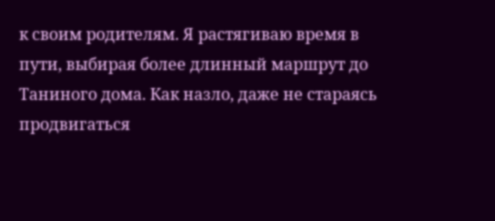к своим родителям. Я растягиваю время в пути, выбирая более длинный маршрут до Таниного дома. Как назло, даже не стараясь продвигаться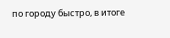по городу быстро, в итоге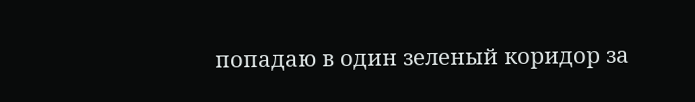попадаю в один зеленый коридор за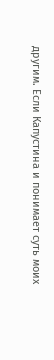другим. Если Капустина и понимает суть моих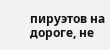пируэтов на дороге, не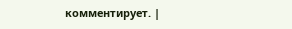комментирует. |